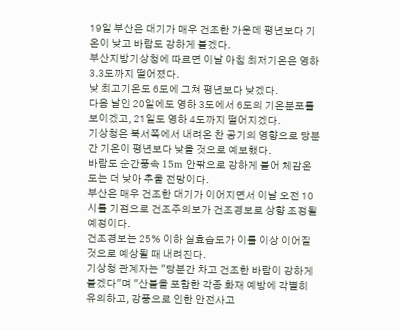19일 부산은 대기가 매우 건조한 가운데 평년보다 기온이 낮고 바람도 강하게 불겠다.
부산지방기상청에 따르면 이날 아침 최저기온은 영하 3.3도까지 떨어졌다.
낮 최고기온도 6도에 그쳐 평년보다 낮겠다.
다음 날인 20일에도 영하 3도에서 6도의 기온분포를 보이겠고, 21일도 영하 4도까지 떨어지겠다.
기상청은 북서쪽에서 내려온 찬 공기의 영향으로 당분간 기온이 평년보다 낮을 것으로 예보했다.
바람도 순간풍속 15m 안팎으로 강하게 불어 체감온도는 더 낮아 추울 전망이다.
부산은 매우 건조한 대기가 이어지면서 이날 오전 10시를 기점으로 건조주의보가 건조경보로 상향 조정될 예정이다.
건조경보는 25% 이하 실효습도가 이틀 이상 이어질 것으로 예상될 때 내려진다.
기상청 관계자는 "당분간 차고 건조한 바람이 강하게 불겠다"며 "산불을 포함한 각종 화재 예방에 각별히 유의하고, 강풍으로 인한 안전사고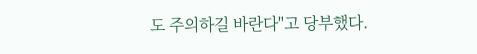도 주의하길 바란다"고 당부했다.